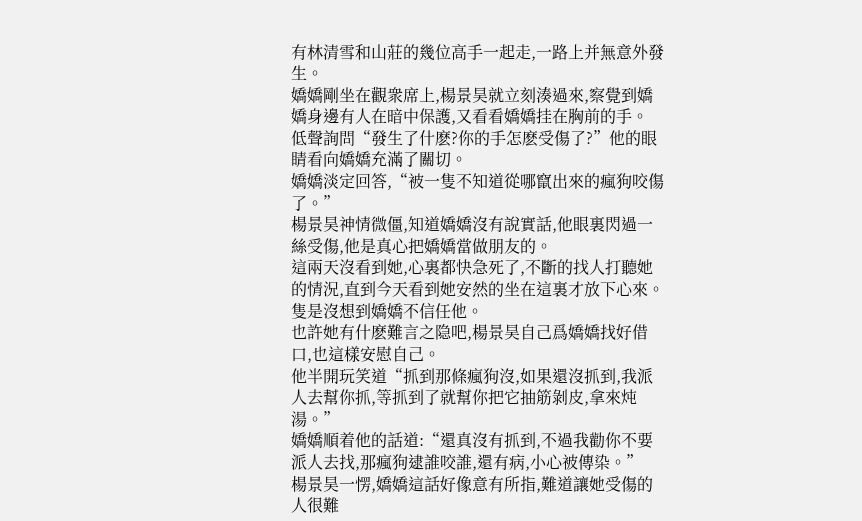有林清雪和山莊的幾位高手一起走,一路上并無意外發生。
嬌嬌剛坐在觀衆席上,楊景昊就立刻湊過來,察覺到嬌嬌身邊有人在暗中保護,又看看嬌嬌挂在胸前的手。
低聲詢問“發生了什麽?你的手怎麽受傷了?”他的眼睛看向嬌嬌充滿了關切。
嬌嬌淡定回答,“被一隻不知道從哪竄出來的瘋狗咬傷了。”
楊景昊神情微僵,知道嬌嬌沒有說實話,他眼裏閃過一絲受傷,他是真心把嬌嬌當做朋友的。
這兩天沒看到她,心裏都快急死了,不斷的找人打聽她的情況,直到今天看到她安然的坐在這裏才放下心來。
隻是沒想到嬌嬌不信任他。
也許她有什麽難言之隐吧,楊景昊自己爲嬌嬌找好借口,也這樣安慰自己。
他半開玩笑道“抓到那條瘋狗沒,如果還沒抓到,我派人去幫你抓,等抓到了就幫你把它抽筋剝皮,拿來炖湯。”
嬌嬌順着他的話道:“還真沒有抓到,不過我勸你不要派人去找,那瘋狗逮誰咬誰,還有病,小心被傳染。”
楊景昊一愣,嬌嬌這話好像意有所指,難道讓她受傷的人很難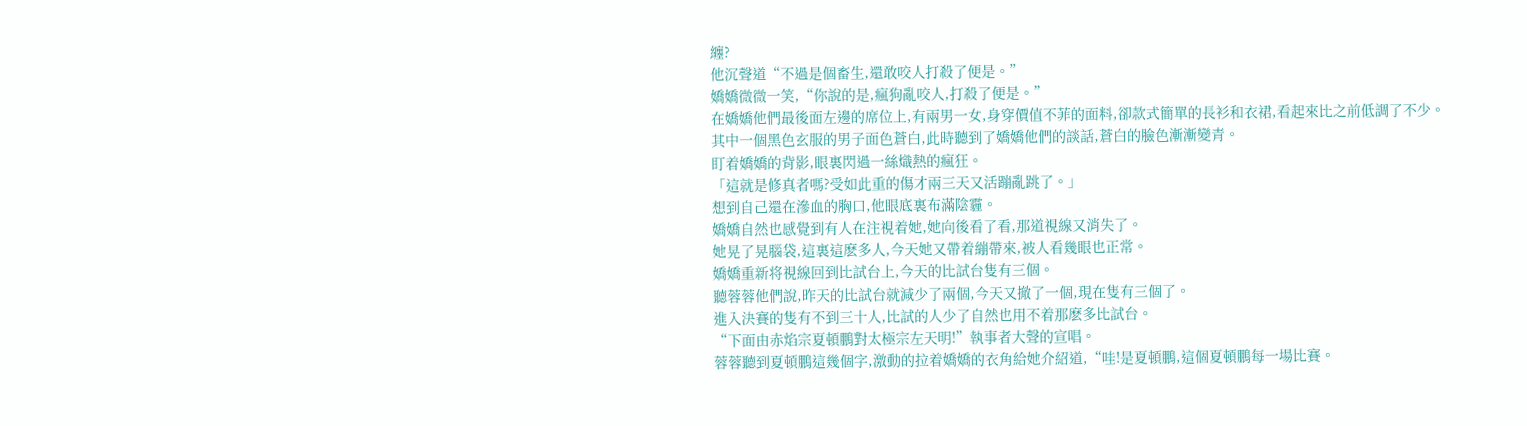纏?
他沉聲道“不過是個畜生,還敢咬人打殺了便是。”
嬌嬌微微一笑,“你說的是,瘋狗亂咬人,打殺了便是。”
在嬌嬌他們最後面左邊的席位上,有兩男一女,身穿價值不菲的面料,卻款式簡單的長衫和衣裙,看起來比之前低調了不少。
其中一個黑色玄服的男子面色蒼白,此時聽到了嬌嬌他們的談話,蒼白的臉色漸漸變青。
盯着嬌嬌的背影,眼裏閃過一絲熾熱的瘋狂。
「這就是修真者嗎?受如此重的傷才兩三天又活蹦亂跳了。」
想到自己還在滲血的胸口,他眼底裏布滿陰霾。
嬌嬌自然也感覺到有人在注視着她,她向後看了看,那道視線又消失了。
她晃了晃腦袋,這裏這麽多人,今天她又帶着繃帶來,被人看幾眼也正常。
嬌嬌重新将視線回到比試台上,今天的比試台隻有三個。
聽蓉蓉他們說,昨天的比試台就減少了兩個,今天又撤了一個,現在隻有三個了。
進入決賽的隻有不到三十人,比試的人少了自然也用不着那麽多比試台。
“下面由赤焰宗夏頓鵬對太極宗左天明!”執事者大聲的宣唱。
蓉蓉聽到夏頓鵬這幾個字,激動的拉着嬌嬌的衣角給她介紹道,“哇!是夏頓鵬,這個夏頓鵬每一場比賽。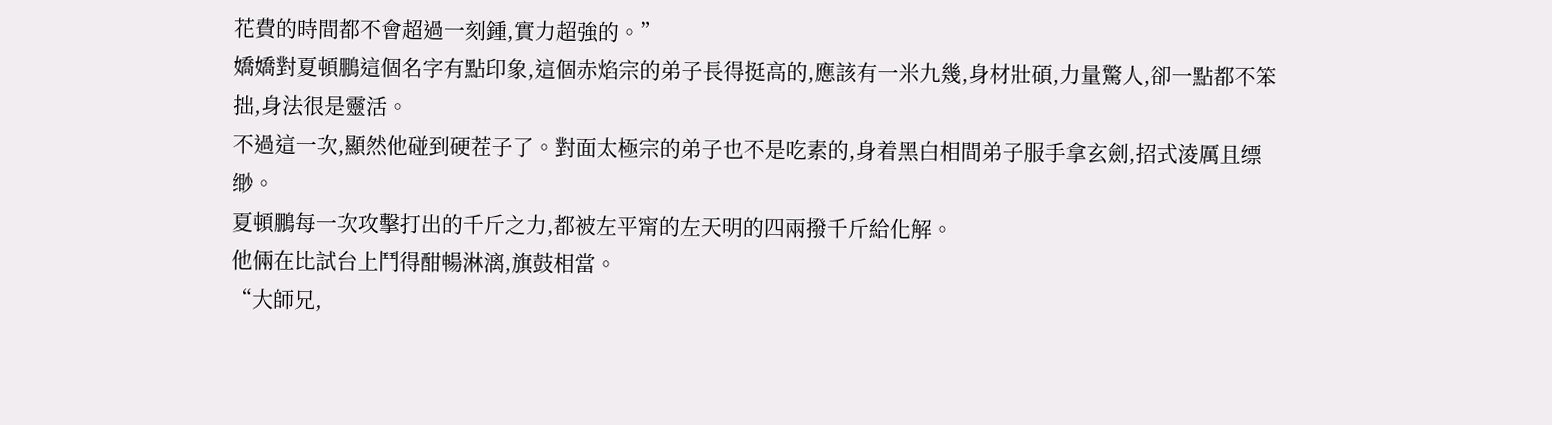花費的時間都不會超過一刻鍾,實力超強的。”
嬌嬌對夏頓鵬這個名字有點印象,這個赤焰宗的弟子長得挺高的,應該有一米九幾,身材壯碩,力量驚人,卻一點都不笨拙,身法很是靈活。
不過這一次,顯然他碰到硬茬子了。對面太極宗的弟子也不是吃素的,身着黑白相間弟子服手拿玄劍,招式淩厲且缥缈。
夏頓鵬每一次攻擊打出的千斤之力,都被左平甯的左天明的四兩撥千斤給化解。
他倆在比試台上鬥得酣暢淋漓,旗鼓相當。
“大師兄,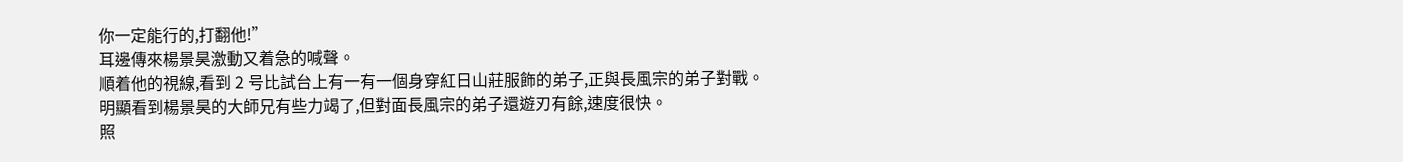你一定能行的,打翻他!”
耳邊傳來楊景昊激動又着急的喊聲。
順着他的視線,看到 2 号比試台上有一有一個身穿紅日山莊服飾的弟子,正與長風宗的弟子對戰。
明顯看到楊景昊的大師兄有些力竭了,但對面長風宗的弟子還遊刃有餘,速度很快。
照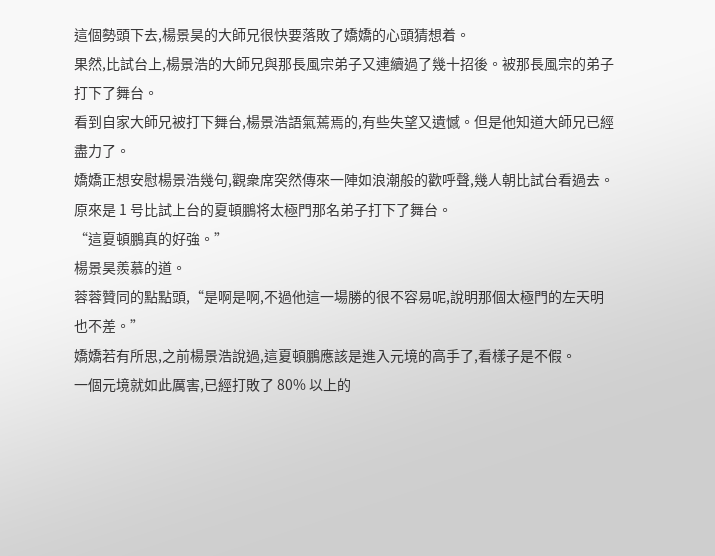這個勢頭下去,楊景昊的大師兄很快要落敗了嬌嬌的心頭猜想着。
果然,比試台上,楊景浩的大師兄與那長風宗弟子又連續過了幾十招後。被那長風宗的弟子打下了舞台。
看到自家大師兄被打下舞台,楊景浩語氣蔫焉的,有些失望又遺憾。但是他知道大師兄已經盡力了。
嬌嬌正想安慰楊景浩幾句,觀衆席突然傳來一陣如浪潮般的歡呼聲,幾人朝比試台看過去。
原來是 1 号比試上台的夏頓鵬将太極門那名弟子打下了舞台。
“這夏頓鵬真的好強。”
楊景昊羨慕的道。
蓉蓉贊同的點點頭,“是啊是啊,不過他這一場勝的很不容易呢,說明那個太極門的左天明也不差。”
嬌嬌若有所思,之前楊景浩說過,這夏頓鵬應該是進入元境的高手了,看樣子是不假。
一個元境就如此厲害,已經打敗了 80% 以上的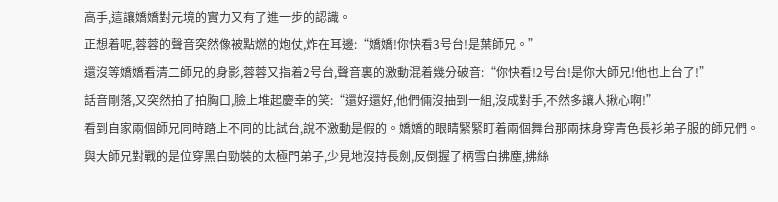高手,這讓嬌嬌對元境的實力又有了進一步的認識。
正想着呢,蓉蓉的聲音突然像被點燃的炮仗,炸在耳邊:“嬌嬌!你快看3号台!是葉師兄。”
還沒等嬌嬌看清二師兄的身影,蓉蓉又指着2号台,聲音裏的激動混着幾分破音:“你快看!2号台!是你大師兄!他也上台了!”
話音剛落,又突然拍了拍胸口,臉上堆起慶幸的笑:“還好還好,他們倆沒抽到一組,沒成對手,不然多讓人揪心啊!”
看到自家兩個師兄同時踏上不同的比試台,說不激動是假的。嬌嬌的眼睛緊緊盯着兩個舞台那兩抹身穿青色長衫弟子服的師兄們。
與大師兄對戰的是位穿黑白勁裝的太極門弟子,少見地沒持長劍,反倒握了柄雪白拂塵,拂絲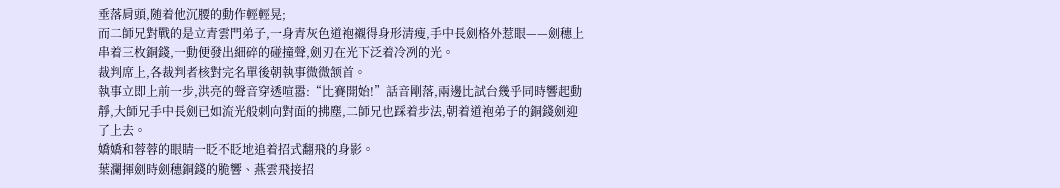垂落肩頭,随着他沉腰的動作輕輕晃;
而二師兄對戰的是立青雲門弟子,一身青灰色道袍襯得身形清瘦,手中長劍格外惹眼——劍穗上串着三枚銅錢,一動便發出細碎的碰撞聲,劍刃在光下泛着冷冽的光。
裁判席上,各裁判者核對完名單後朝執事微微颔首。
執事立即上前一步,洪亮的聲音穿透喧嚣:“比賽開始!”話音剛落,兩邊比試台幾乎同時響起動靜,大師兄手中長劍已如流光般刺向對面的拂塵,二師兄也踩着步法,朝着道袍弟子的銅錢劍迎了上去。
嬌嬌和蓉蓉的眼睛一眨不眨地追着招式翻飛的身影。
葉瀾揮劍時劍穗銅錢的脆響、燕雲飛接招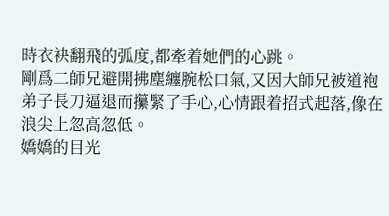時衣袂翻飛的弧度,都牽着她們的心跳。
剛爲二師兄避開拂塵纏腕松口氣,又因大師兄被道袍弟子長刀逼退而攥緊了手心,心情跟着招式起落,像在浪尖上忽高忽低。
嬌嬌的目光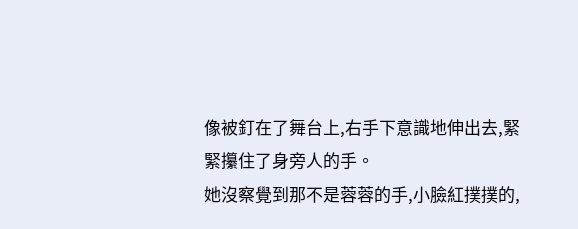像被釘在了舞台上,右手下意識地伸出去,緊緊攥住了身旁人的手。
她沒察覺到那不是蓉蓉的手,小臉紅撲撲的,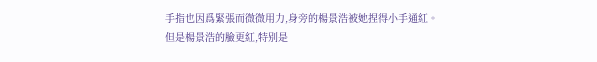手指也因爲緊張而微微用力,身旁的楊景浩被她捏得小手通紅。
但是楊景浩的臉更紅,特别是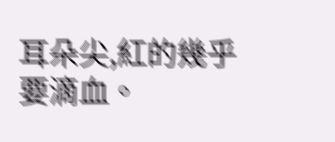耳朵尖,紅的幾乎要滴血。